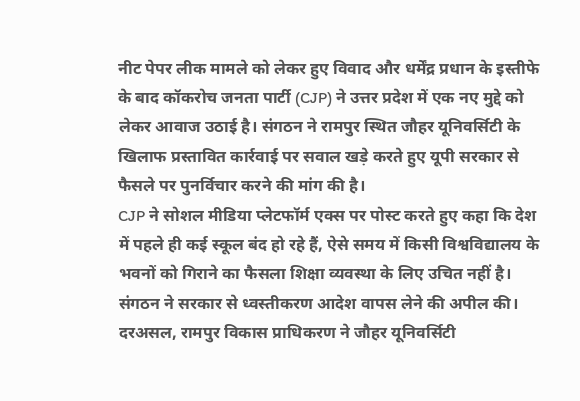नीट पेपर लीक मामले को लेकर हुए विवाद और धर्मेंद्र प्रधान के इस्तीफे के बाद कॉकरोच जनता पार्टी (CJP) ने उत्तर प्रदेश में एक नए मुद्दे को लेकर आवाज उठाई है। संगठन ने रामपुर स्थित जौहर यूनिवर्सिटी के खिलाफ प्रस्तावित कार्रवाई पर सवाल खड़े करते हुए यूपी सरकार से फैसले पर पुनर्विचार करने की मांग की है।
CJP ने सोशल मीडिया प्लेटफॉर्म एक्स पर पोस्ट करते हुए कहा कि देश में पहले ही कई स्कूल बंद हो रहे हैं, ऐसे समय में किसी विश्वविद्यालय के भवनों को गिराने का फैसला शिक्षा व्यवस्था के लिए उचित नहीं है। संगठन ने सरकार से ध्वस्तीकरण आदेश वापस लेने की अपील की।
दरअसल, रामपुर विकास प्राधिकरण ने जौहर यूनिवर्सिटी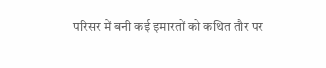परिसर में बनी कई इमारतों को कथित तौर पर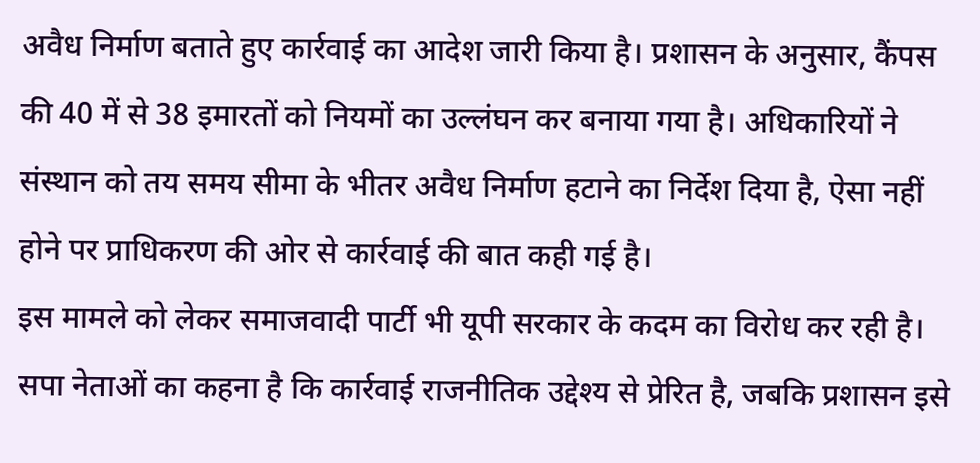अवैध निर्माण बताते हुए कार्रवाई का आदेश जारी किया है। प्रशासन के अनुसार, कैंपस की 40 में से 38 इमारतों को नियमों का उल्लंघन कर बनाया गया है। अधिकारियों ने संस्थान को तय समय सीमा के भीतर अवैध निर्माण हटाने का निर्देश दिया है, ऐसा नहीं होने पर प्राधिकरण की ओर से कार्रवाई की बात कही गई है।
इस मामले को लेकर समाजवादी पार्टी भी यूपी सरकार के कदम का विरोध कर रही है। सपा नेताओं का कहना है कि कार्रवाई राजनीतिक उद्देश्य से प्रेरित है, जबकि प्रशासन इसे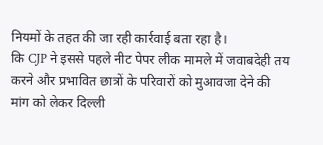नियमों के तहत की जा रही कार्रवाई बता रहा है।
कि CJP ने इससे पहले नीट पेपर लीक मामले में जवाबदेही तय करने और प्रभावित छात्रों के परिवारों को मुआवजा देने की मांग को लेकर दिल्ली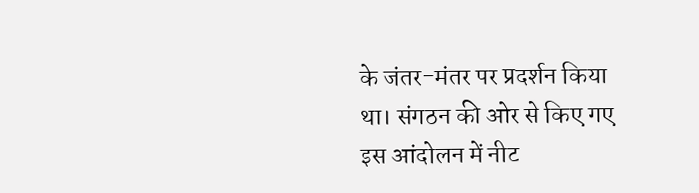के जंतर-मंतर पर प्रदर्शन किया था। संगठन की ओर से किए गए इस आंदोलन में नीट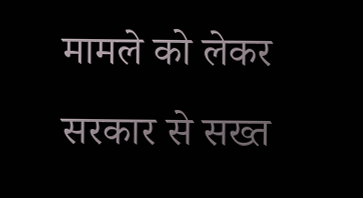मामले को लेकर सरकार से सख्त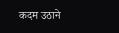कदम उठाने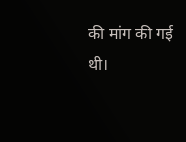की मांग की गई थी।